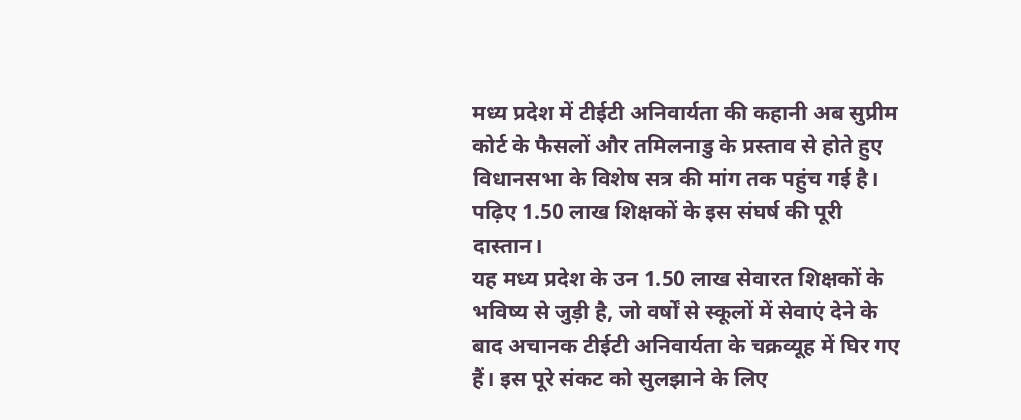मध्य प्रदेश में टीईटी अनिवार्यता की कहानी अब सुप्रीम कोर्ट के फैसलों और तमिलनाडु के प्रस्ताव से होते हुए विधानसभा के विशेष सत्र की मांग तक पहुंच गई है। पढ़िए 1.50 लाख शिक्षकों के इस संघर्ष की पूरी दास्तान।
यह मध्य प्रदेश के उन 1.50 लाख सेवारत शिक्षकों के भविष्य से जुड़ी है, जो वर्षों से स्कूलों में सेवाएं देने के बाद अचानक टीईटी अनिवार्यता के चक्रव्यूह में घिर गए हैं। इस पूरे संकट को सुलझाने के लिए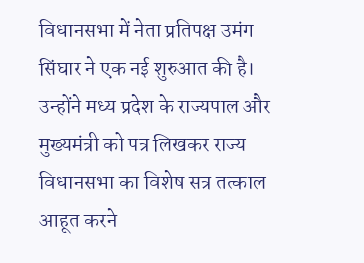विधानसभा में नेता प्रतिपक्ष उमंग सिंघार ने एक नई शुरुआत की है। उन्होंने मध्य प्रदेश के राज्यपाल और मुख्यमंत्री को पत्र लिखकर राज्य विधानसभा का विशेष सत्र तत्काल आहूत करने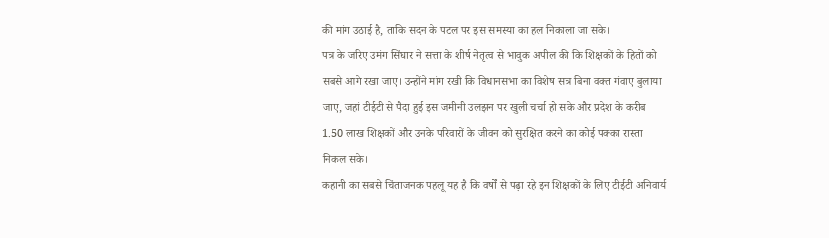की मांग उठाई है, ताकि सदन के पटल पर इस समस्या का हल निकाला जा सके।
पत्र के जरिए उमंग सिंघार ने सत्ता के शीर्ष नेतृत्व से भावुक अपील की कि शिक्षकों के हितों को सबसे आगे रखा जाए। उन्होंने मांग रखी कि विधानसभा का विशेष सत्र बिना वक्त गंवाए बुलाया जाए, जहां टीईटी से पैदा हुई इस जमीनी उलझन पर खुली चर्चा हो सके और प्रदेश के करीब 1.50 लाख शिक्षकों और उनके परिवारों के जीवन को सुरक्षित करने का कोई पक्का रास्ता निकल सके।
कहानी का सबसे चिंताजनक पहलू यह है कि वर्षों से पढ़ा रहे इन शिक्षकों के लिए टीईटी अनिवार्य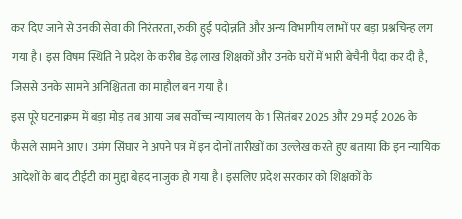कर दिए जाने से उनकी सेवा की निरंतरता, रुकी हुई पदोन्नति और अन्य विभागीय लाभों पर बड़ा प्रश्नचिन्ह लग गया है। इस विषम स्थिति ने प्रदेश के करीब डेढ़ लाख शिक्षकों और उनके घरों में भारी बेचैनी पैदा कर दी है, जिससे उनके सामने अनिश्चितता का माहौल बन गया है।
इस पूरे घटनाक्रम में बड़ा मोड़ तब आया जब सर्वोच्च न्यायालय के 1 सितंबर 2025 और 29 मई 2026 के फैसले सामने आए। उमंग सिंघार ने अपने पत्र में इन दोनों तारीखों का उल्लेख करते हुए बताया कि इन न्यायिक आदेशों के बाद टीईटी का मुद्दा बेहद नाजुक हो गया है। इसलिए प्रदेश सरकार को शिक्षकों के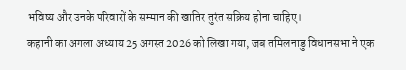भविष्य और उनके परिवारों के सम्मान की खातिर तुरंत सक्रिय होना चाहिए।
कहानी का अगला अध्याय 25 अगस्त 2026 को लिखा गया, जब तमिलनाडु विधानसभा ने एक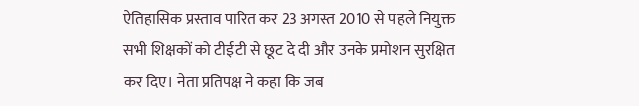ऐतिहासिक प्रस्ताव पारित कर 23 अगस्त 2010 से पहले नियुक्त सभी शिक्षकों को टीईटी से छूट दे दी और उनके प्रमोशन सुरक्षित कर दिए। नेता प्रतिपक्ष ने कहा कि जब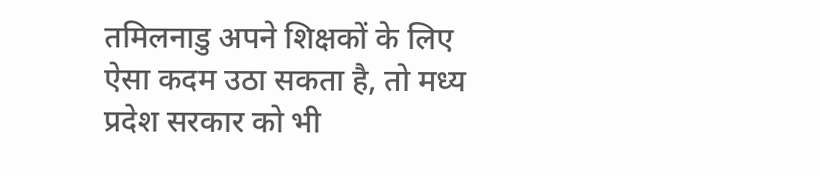तमिलनाडु अपने शिक्षकों के लिए ऐसा कदम उठा सकता है, तो मध्य प्रदेश सरकार को भी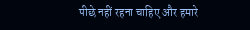पीछे नहीं रहना चाहिए और हमारे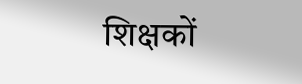शिक्षकों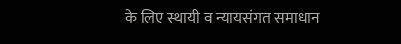के लिए स्थायी व न्यायसंगत समाधान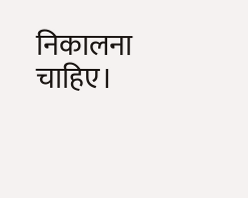निकालना चाहिए।